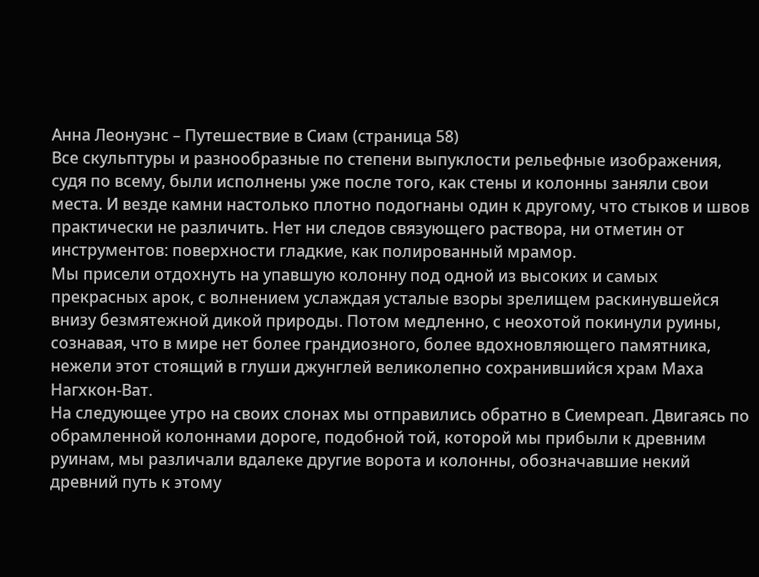Анна Леонуэнс – Путешествие в Сиам (страница 58)
Все скульптуры и разнообразные по степени выпуклости рельефные изображения, судя по всему, были исполнены уже после того, как стены и колонны заняли свои места. И везде камни настолько плотно подогнаны один к другому, что стыков и швов практически не различить. Нет ни следов связующего раствора, ни отметин от инструментов: поверхности гладкие, как полированный мрамор.
Мы присели отдохнуть на упавшую колонну под одной из высоких и самых прекрасных арок, с волнением услаждая усталые взоры зрелищем раскинувшейся внизу безмятежной дикой природы. Потом медленно, с неохотой покинули руины, сознавая, что в мире нет более грандиозного, более вдохновляющего памятника, нежели этот стоящий в глуши джунглей великолепно сохранившийся храм Маха Нагхкон-Ват.
На следующее утро на своих слонах мы отправились обратно в Сиемреап. Двигаясь по обрамленной колоннами дороге, подобной той, которой мы прибыли к древним руинам, мы различали вдалеке другие ворота и колонны, обозначавшие некий древний путь к этому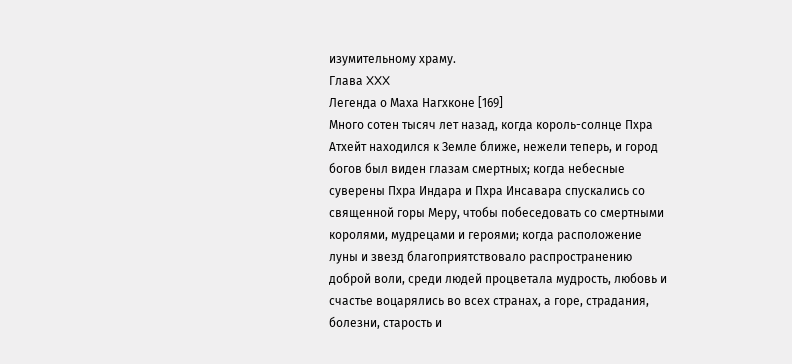изумительному храму.
Глава XXX
Легенда о Маха Нагхконе [169]
Много сотен тысяч лет назад, когда король-солнце Пхра Атхейт находился к Земле ближе, нежели теперь, и город богов был виден глазам смертных; когда небесные суверены Пхра Индара и Пхра Инсавара спускались со священной горы Меру, чтобы побеседовать со смертными королями, мудрецами и героями; когда расположение луны и звезд благоприятствовало распространению доброй воли, среди людей процветала мудрость, любовь и счастье воцарялись во всех странах, а горе, страдания, болезни, старость и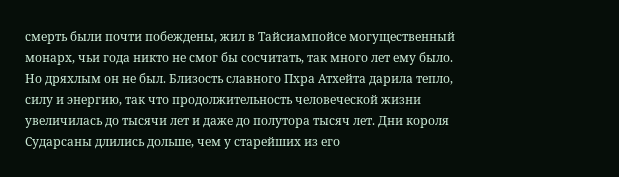смерть были почти побеждены, жил в Тайсиампойсе могущественный монарх, чьи года никто не смог бы сосчитать, так много лет ему было. Но дряхлым он не был. Близость славного Пхра Атхейта дарила тепло, силу и энергию, так что продолжительность человеческой жизни увеличилась до тысячи лет и даже до полутора тысяч лет. Дни короля Сударсаны длились дольше, чем у старейших из его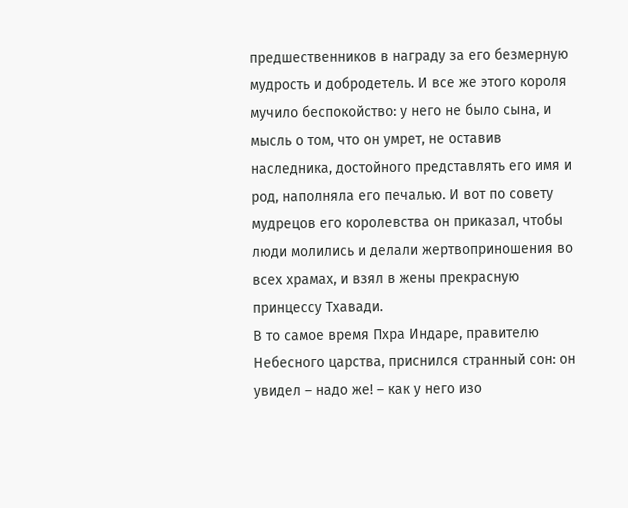предшественников в награду за его безмерную мудрость и добродетель. И все же этого короля мучило беспокойство: у него не было сына, и мысль о том, что он умрет, не оставив наследника, достойного представлять его имя и род, наполняла его печалью. И вот по совету мудрецов его королевства он приказал, чтобы люди молились и делали жертвоприношения во всех храмах, и взял в жены прекрасную принцессу Тхавади.
В то самое время Пхра Индаре, правителю Небесного царства, приснился странный сон: он увидел – надо же! – как у него изо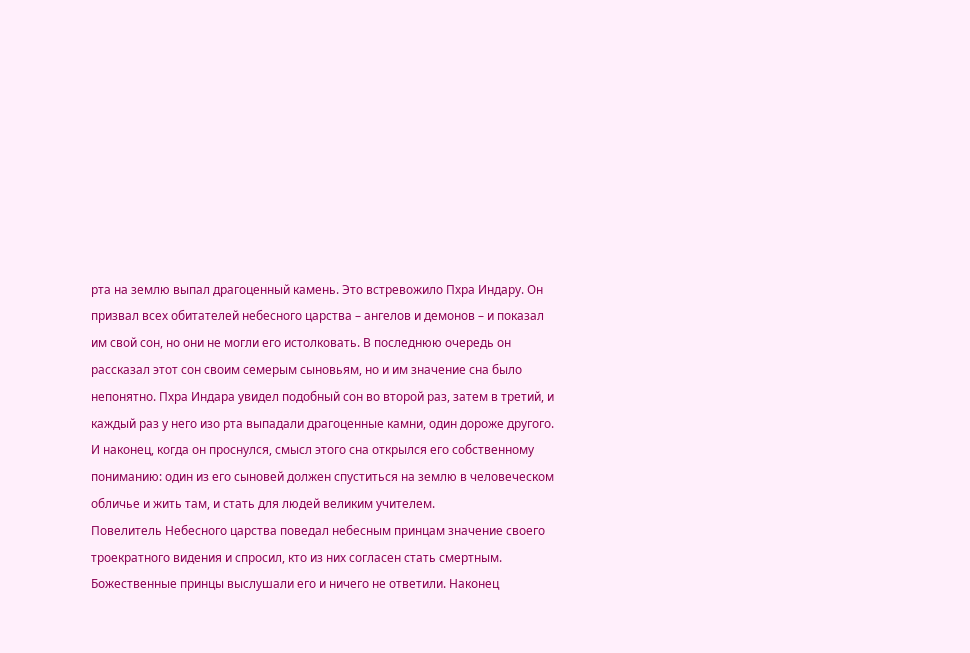рта на землю выпал драгоценный камень. Это встревожило Пхра Индару. Он призвал всех обитателей небесного царства – ангелов и демонов – и показал им свой сон, но они не могли его истолковать. В последнюю очередь он рассказал этот сон своим семерым сыновьям, но и им значение сна было непонятно. Пхра Индара увидел подобный сон во второй раз, затем в третий, и каждый раз у него изо рта выпадали драгоценные камни, один дороже другого. И наконец, когда он проснулся, смысл этого сна открылся его собственному пониманию: один из его сыновей должен спуститься на землю в человеческом обличье и жить там, и стать для людей великим учителем.
Повелитель Небесного царства поведал небесным принцам значение своего троекратного видения и спросил, кто из них согласен стать смертным. Божественные принцы выслушали его и ничего не ответили. Наконец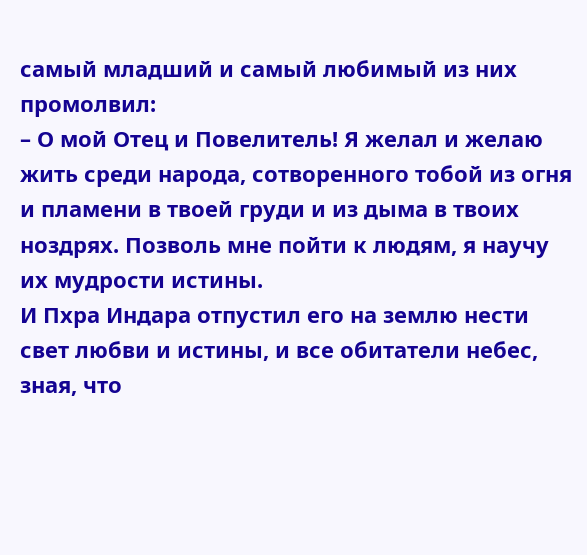самый младший и самый любимый из них промолвил:
– О мой Отец и Повелитель! Я желал и желаю жить среди народа, сотворенного тобой из огня и пламени в твоей груди и из дыма в твоих ноздрях. Позволь мне пойти к людям, я научу их мудрости истины.
И Пхра Индара отпустил его на землю нести свет любви и истины, и все обитатели небес, зная, что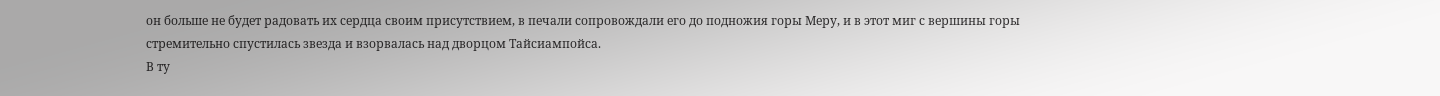он больше не будет радовать их сердца своим присутствием, в печали сопровождали его до подножия горы Меру, и в этот миг с вершины горы стремительно спустилась звезда и взорвалась над дворцом Тайсиампойса.
В ту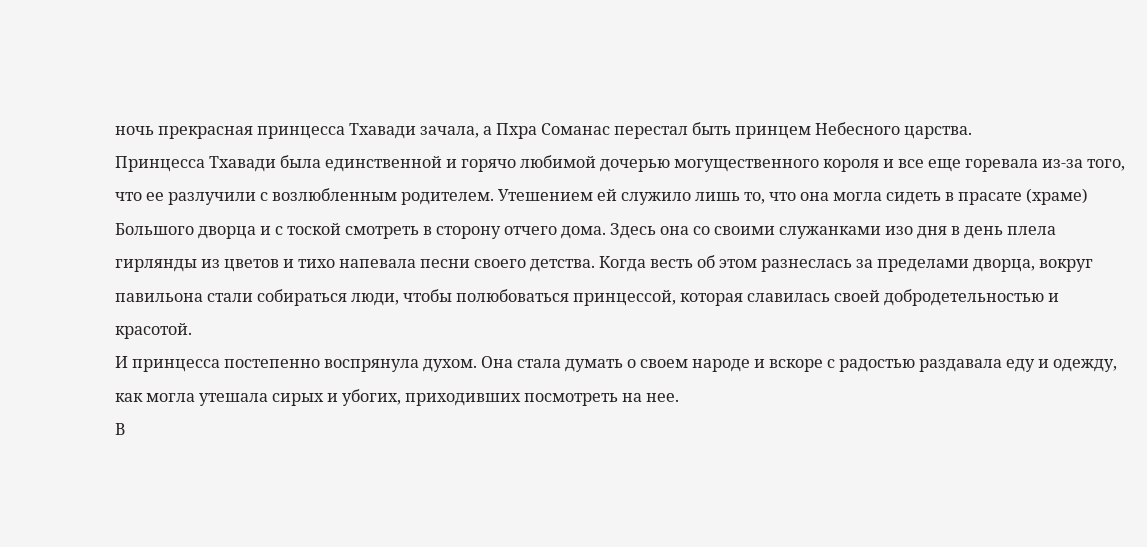ночь прекрасная принцесса Тхавади зачала, а Пхра Соманас перестал быть принцем Небесного царства.
Принцесса Тхавади была единственной и горячо любимой дочерью могущественного короля и все еще горевала из-за того, что ее разлучили с возлюбленным родителем. Утешением ей служило лишь то, что она могла сидеть в прасате (храме) Большого дворца и с тоской смотреть в сторону отчего дома. Здесь она со своими служанками изо дня в день плела гирлянды из цветов и тихо напевала песни своего детства. Когда весть об этом разнеслась за пределами дворца, вокруг павильона стали собираться люди, чтобы полюбоваться принцессой, которая славилась своей добродетельностью и красотой.
И принцесса постепенно воспрянула духом. Она стала думать о своем народе и вскоре с радостью раздавала еду и одежду, как могла утешала сирых и убогих, приходивших посмотреть на нее.
В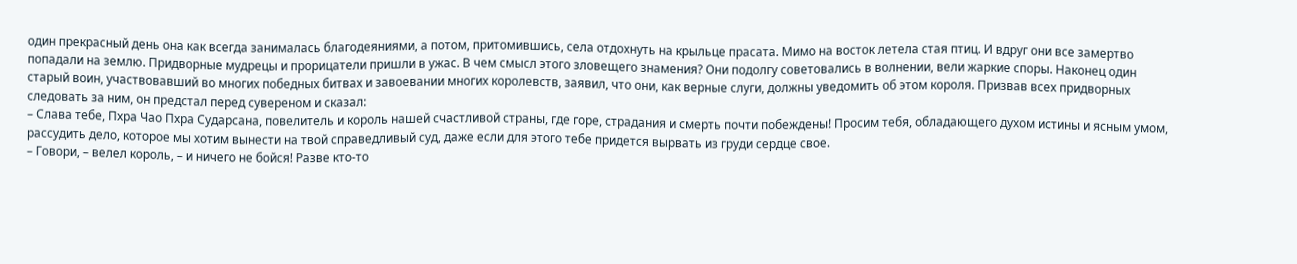один прекрасный день она как всегда занималась благодеяниями, а потом, притомившись, села отдохнуть на крыльце прасата. Мимо на восток летела стая птиц. И вдруг они все замертво попадали на землю. Придворные мудрецы и прорицатели пришли в ужас. В чем смысл этого зловещего знамения? Они подолгу советовались в волнении, вели жаркие споры. Наконец один старый воин, участвовавший во многих победных битвах и завоевании многих королевств, заявил, что они, как верные слуги, должны уведомить об этом короля. Призвав всех придворных следовать за ним, он предстал перед сувереном и сказал:
– Слава тебе, Пхра Чао Пхра Сударсана, повелитель и король нашей счастливой страны, где горе, страдания и смерть почти побеждены! Просим тебя, обладающего духом истины и ясным умом, рассудить дело, которое мы хотим вынести на твой справедливый суд, даже если для этого тебе придется вырвать из груди сердце свое.
– Говори, – велел король, – и ничего не бойся! Разве кто-то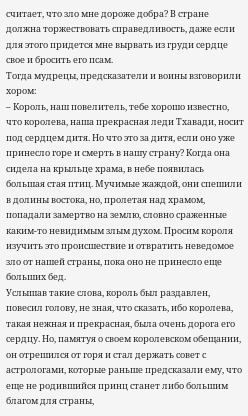считает, что зло мне дороже добра? В стране должна торжествовать справедливость, даже если для этого придется мне вырвать из груди сердце свое и бросить его псам.
Тогда мудрецы, предсказатели и воины взговорили хором:
– Король, наш повелитель, тебе хорошо известно, что королева, наша прекрасная леди Тхавади, носит под сердцем дитя. Но что это за дитя, если оно уже принесло горе и смерть в нашу страну? Когда она сидела на крыльце храма, в небе появилась большая стая птиц. Мучимые жаждой, они спешили в долины востока, но, пролетая над храмом, попадали замертво на землю, словно сраженные каким-то невидимым злым духом. Просим короля изучить это происшествие и отвратить неведомое зло от нашей страны, пока оно не принесло еще больших бед.
Услышав такие слова, король был раздавлен, повесил голову, не зная, что сказать, ибо королева, такая нежная и прекрасная, была очень дорога его сердцу. Но, памятуя о своем королевском обещании, он отрешился от горя и стал держать совет с астрологами, которые раньше предсказали ему, что еще не родившийся принц станет либо большим благом для страны,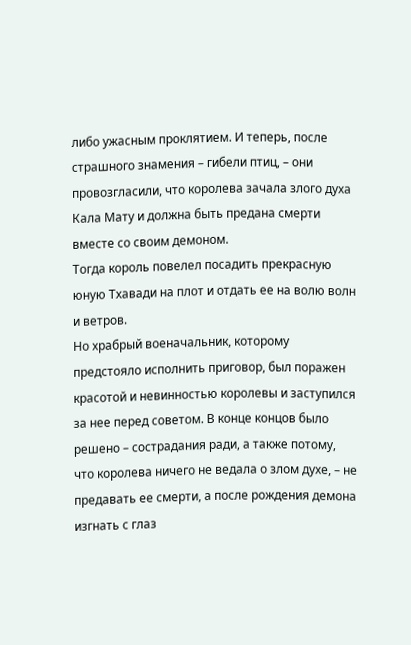либо ужасным проклятием. И теперь, после страшного знамения – гибели птиц, – они провозгласили, что королева зачала злого духа Кала Мату и должна быть предана смерти вместе со своим демоном.
Тогда король повелел посадить прекрасную юную Тхавади на плот и отдать ее на волю волн и ветров.
Но храбрый военачальник, которому предстояло исполнить приговор, был поражен красотой и невинностью королевы и заступился за нее перед советом. В конце концов было решено – сострадания ради, а также потому, что королева ничего не ведала о злом духе, – не предавать ее смерти, а после рождения демона изгнать с глаз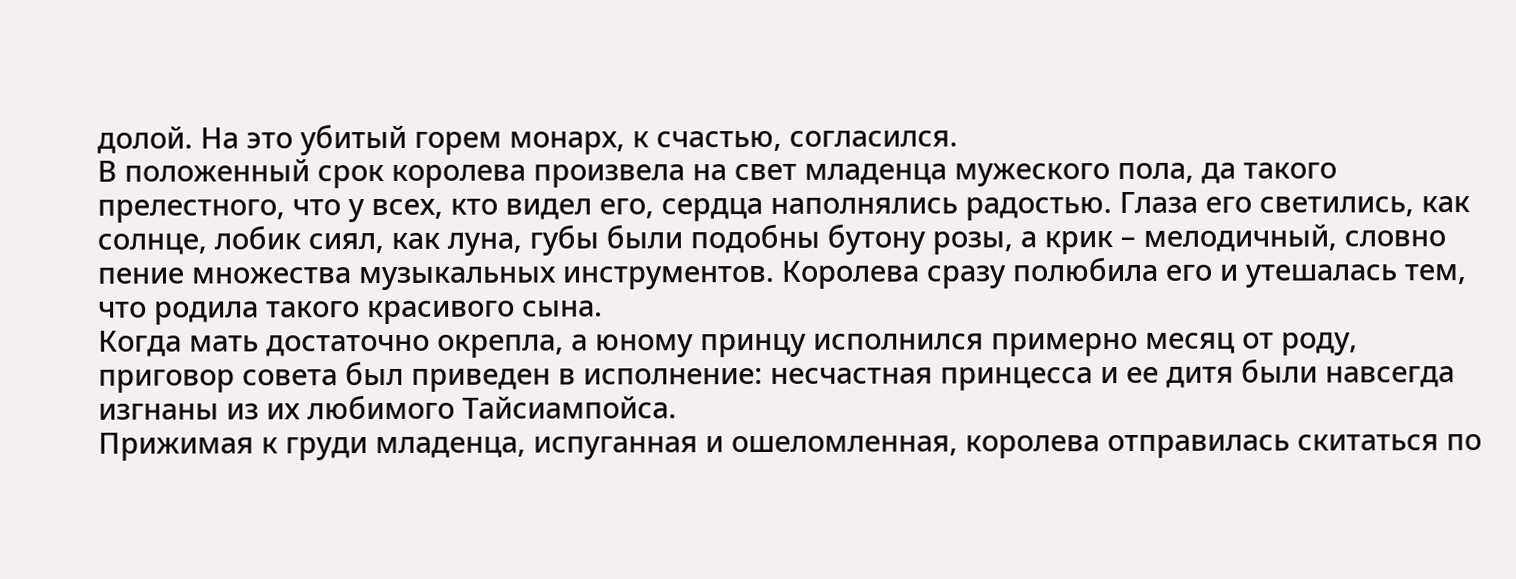долой. На это убитый горем монарх, к счастью, согласился.
В положенный срок королева произвела на свет младенца мужеского пола, да такого прелестного, что у всех, кто видел его, сердца наполнялись радостью. Глаза его светились, как солнце, лобик сиял, как луна, губы были подобны бутону розы, а крик – мелодичный, словно пение множества музыкальных инструментов. Королева сразу полюбила его и утешалась тем, что родила такого красивого сына.
Когда мать достаточно окрепла, а юному принцу исполнился примерно месяц от роду, приговор совета был приведен в исполнение: несчастная принцесса и ее дитя были навсегда изгнаны из их любимого Тайсиампойса.
Прижимая к груди младенца, испуганная и ошеломленная, королева отправилась скитаться по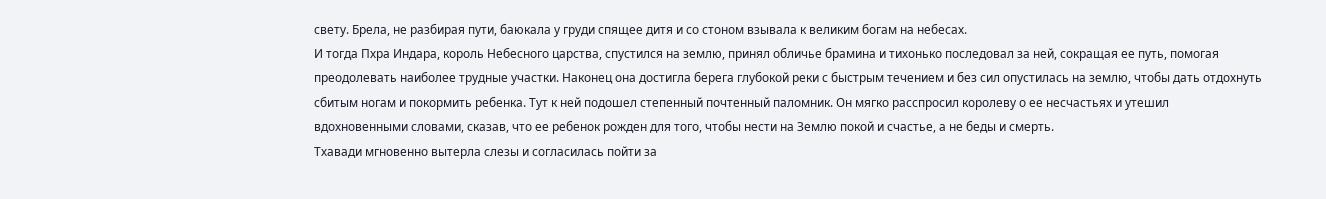свету. Брела, не разбирая пути, баюкала у груди спящее дитя и со стоном взывала к великим богам на небесах.
И тогда Пхра Индара, король Небесного царства, спустился на землю, принял обличье брамина и тихонько последовал за ней, сокращая ее путь, помогая преодолевать наиболее трудные участки. Наконец она достигла берега глубокой реки с быстрым течением и без сил опустилась на землю, чтобы дать отдохнуть сбитым ногам и покормить ребенка. Тут к ней подошел степенный почтенный паломник. Он мягко расспросил королеву о ее несчастьях и утешил вдохновенными словами, сказав, что ее ребенок рожден для того, чтобы нести на Землю покой и счастье, а не беды и смерть.
Тхавади мгновенно вытерла слезы и согласилась пойти за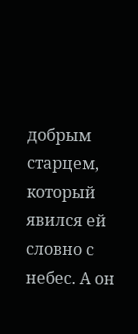добрым старцем, который явился ей словно с небес. А он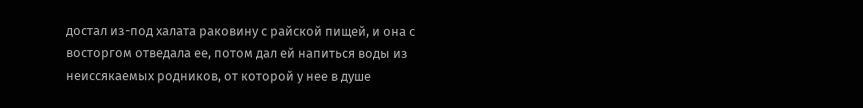достал из-под халата раковину с райской пищей, и она с восторгом отведала ее, потом дал ей напиться воды из неиссякаемых родников, от которой у нее в душе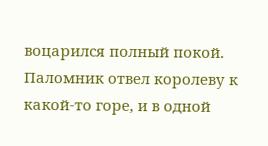воцарился полный покой. Паломник отвел королеву к какой-то горе, и в одной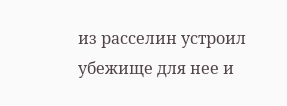из расселин устроил убежище для нее и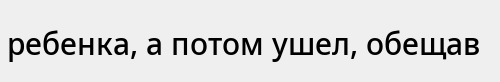ребенка, а потом ушел, обещав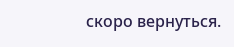скоро вернуться.